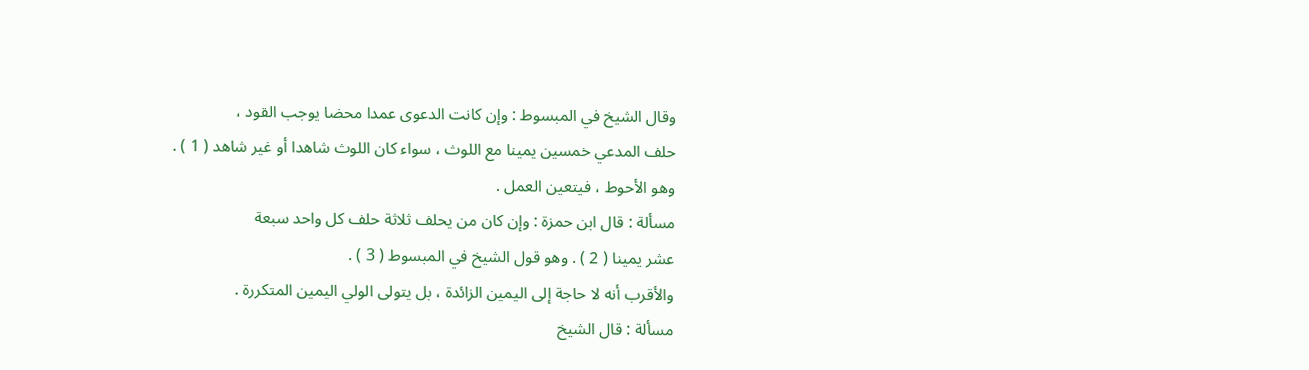وقال الشيخ في المبسوط : وإن كانت الدعوى عمدا محضا يوجب القود ،
حلف المدعي خمسين يمينا مع اللوث ، سواء كان اللوث شاهدا أو غير شاهد ( 1 ) .
وهو الأحوط ، فيتعين العمل .
مسألة : قال ابن حمزة : وإن كان من يحلف ثلاثة حلف كل واحد سبعة
عشر يمينا ( 2 ) . وهو قول الشيخ في المبسوط ( 3 ) .
والأقرب أنه لا حاجة إلى اليمين الزائدة ، بل يتولى الولي اليمين المتكررة .
مسألة : قال الشيخ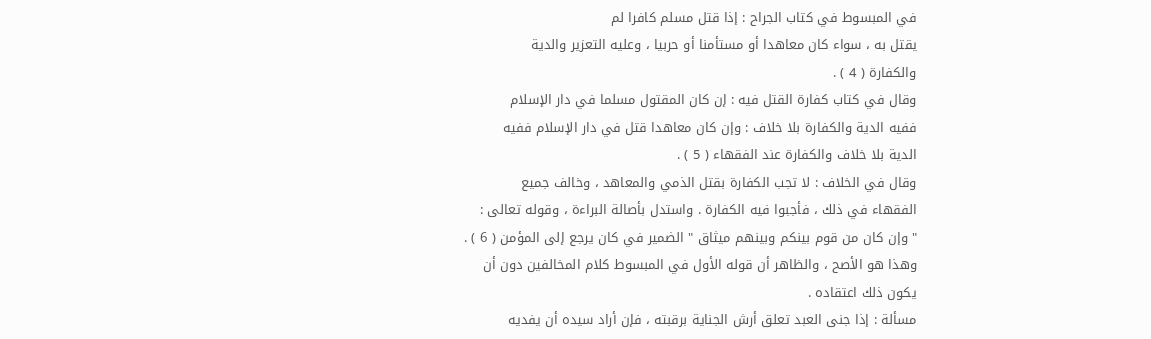في المبسوط في كتاب الجراح : إذا قتل مسلم كافرا لم
يقتل به ، سواء كان معاهدا أو مستأمنا أو حربيا ، وعليه التعزير والدية
والكفارة ( 4 ) .
وقال في كتاب كفارة القتل فيه : إن كان المقتول مسلما في دار الإسلام
ففيه الدية والكفارة بلا خلاف : وإن كان معاهدا قتل في دار الإسلام ففيه
الدية بلا خلاف والكفارة عند الفقهاء ( 5 ) .
وقال في الخلاف : لا تجب الكفارة بقتل الذمي والمعاهد ، وخالف جميع
الفقهاء في ذلك ، فأجبوا فيه الكفارة . واستدل بأصالة البراءة ، وقوله تعالى :
" وإن كان من قوم بينكم وبينهم ميثاق " الضمير في كان يرجع إلى المؤمن ( 6 ) .
وهذا هو الأصح ، والظاهر أن قوله الأول في المبسوط كلام المخالفين دون أن
يكون ذلك اعتقاده .
مسألة : إذا جنى العبد تعلق أرش الجناية برقبته ، فإن أراد سيده أن يفديه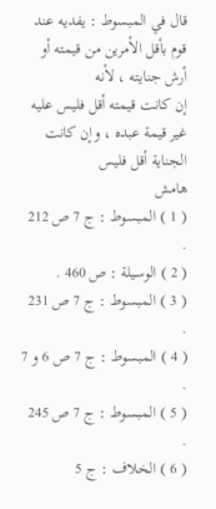قال في المبسوط : يفديه عند قوم بأقل الأمرين من قيمته أو أرش جنايته ، لأنه
إن كانت قيمته أقل فليس عليه غير قيمة عبده ، وإن كانت الجناية أقل فليس
هامش
( 1 ) المبسوط : ج 7 ص 212 .
( 2 ) الوسيلة : ص 460 .
( 3 ) المبسوط : ج 7 ص 231 .
( 4 ) المبسوط : ج 7 ص 6 و 7 .
( 5 ) المبسوط : ج 7 ص 245 .
( 6 ) الخلاف : ج 5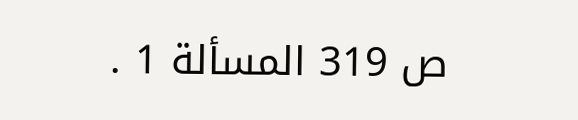ص 319 المسألة 1 .